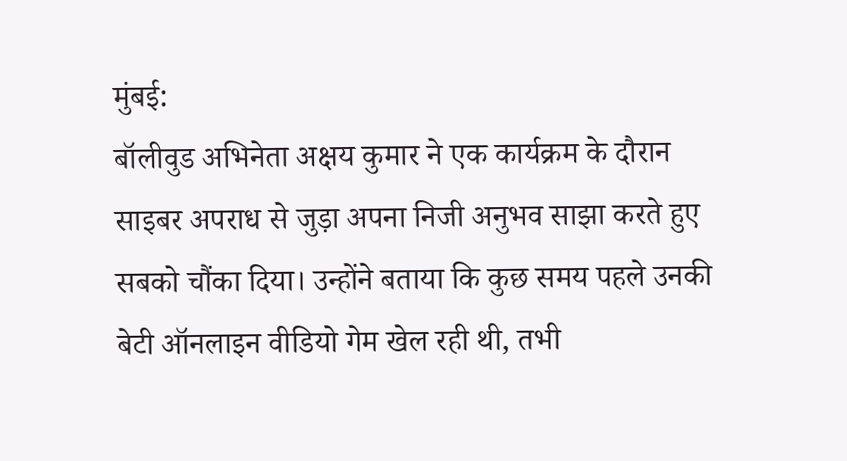मुंबई:
बॉलीवुड अभिनेता अक्षय कुमार ने एक कार्यक्रम के दौरान साइबर अपराध से जुड़ा अपना निजी अनुभव साझा करते हुए सबको चौंका दिया। उन्होंने बताया कि कुछ समय पहले उनकी बेटी ऑनलाइन वीडियो गेम खेल रही थी, तभी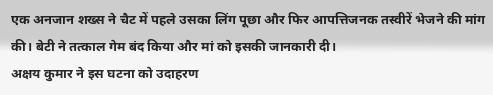एक अनजान शख्स ने चैट में पहले उसका लिंग पूछा और फिर आपत्तिजनक तस्वीरें भेजने की मांग की। बेटी ने तत्काल गेम बंद किया और मां को इसकी जानकारी दी।
अक्षय कुमार ने इस घटना को उदाहरण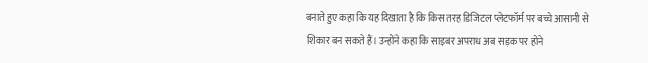बनाते हुए कहा कि यह दिखाता है कि किस तरह डिजिटल प्लेटफॉर्म पर बच्चे आसानी से शिकार बन सकते हैं। उन्होंने कहा कि साइबर अपराध अब सड़क पर होने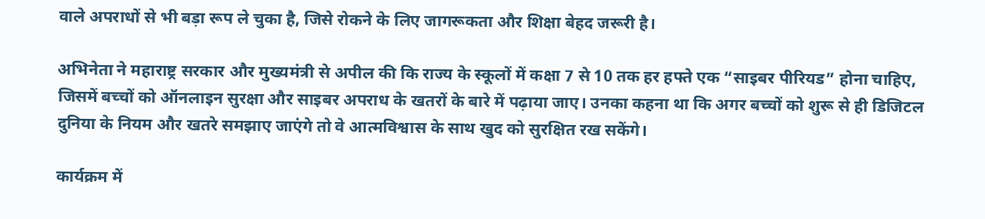वाले अपराधों से भी बड़ा रूप ले चुका है, जिसे रोकने के लिए जागरूकता और शिक्षा बेहद जरूरी है।

अभिनेता ने महाराष्ट्र सरकार और मुख्यमंत्री से अपील की कि राज्य के स्कूलों में कक्षा 7 से 10 तक हर हफ्ते एक “साइबर पीरियड” होना चाहिए, जिसमें बच्चों को ऑनलाइन सुरक्षा और साइबर अपराध के खतरों के बारे में पढ़ाया जाए। उनका कहना था कि अगर बच्चों को शुरू से ही डिजिटल दुनिया के नियम और खतरे समझाए जाएंगे तो वे आत्मविश्वास के साथ खुद को सुरक्षित रख सकेंगे।

कार्यक्रम में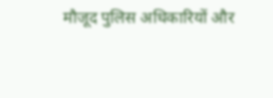मौजूद पुलिस अधिकारियों और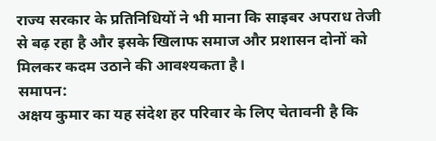राज्य सरकार के प्रतिनिधियों ने भी माना कि साइबर अपराध तेजी से बढ़ रहा है और इसके खिलाफ समाज और प्रशासन दोनों को मिलकर कदम उठाने की आवश्यकता है।
समापन:
अक्षय कुमार का यह संदेश हर परिवार के लिए चेतावनी है कि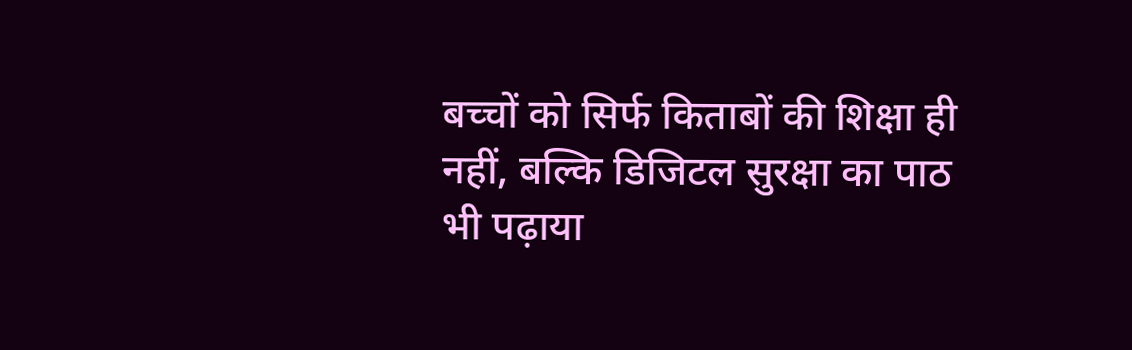बच्चों को सिर्फ किताबों की शिक्षा ही नहीं, बल्कि डिजिटल सुरक्षा का पाठ भी पढ़ाया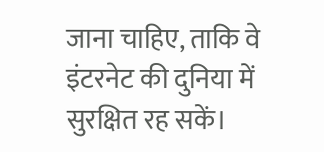जाना चाहिए, ताकि वे इंटरनेट की दुनिया में सुरक्षित रह सकें।